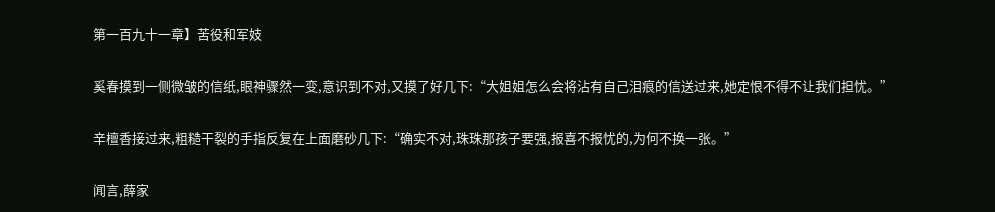第一百九十一章】苦役和军妓

奚春摸到一侧微皱的信纸,眼神骤然一变,意识到不对,又摸了好几下:“大姐姐怎么会将沾有自己泪痕的信送过来,她定恨不得不让我们担忧。”

辛檀香接过来,粗糙干裂的手指反复在上面磨砂几下:“确实不对,珠珠那孩子要强,报喜不报忧的,为何不换一张。”

闻言,薛家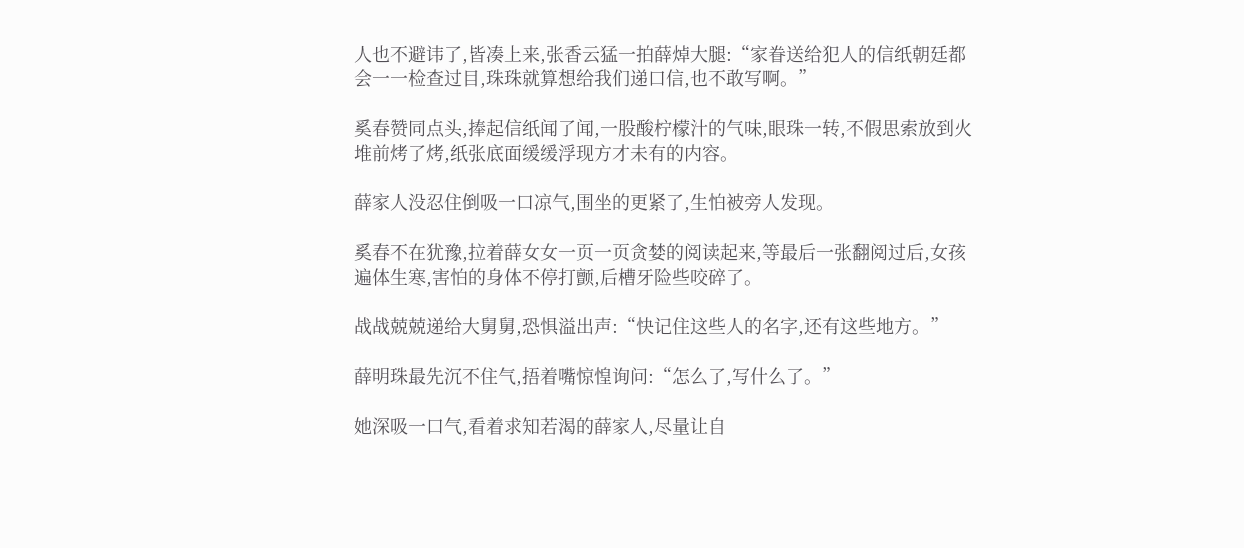人也不避讳了,皆凑上来,张香云猛一拍薛焯大腿:“家眷送给犯人的信纸朝廷都会一一检查过目,珠珠就算想给我们递口信,也不敢写啊。”

奚春赞同点头,捧起信纸闻了闻,一股酸柠檬汁的气味,眼珠一转,不假思索放到火堆前烤了烤,纸张底面缓缓浮现方才未有的内容。

薛家人没忍住倒吸一口凉气,围坐的更紧了,生怕被旁人发现。

奚春不在犹豫,拉着薛女女一页一页贪婪的阅读起来,等最后一张翻阅过后,女孩遍体生寒,害怕的身体不停打颤,后槽牙险些咬碎了。

战战兢兢递给大舅舅,恐惧溢出声:“快记住这些人的名字,还有这些地方。”

薛明珠最先沉不住气,捂着嘴惊惶询问:“怎么了,写什么了。”

她深吸一口气,看着求知若渴的薛家人,尽量让自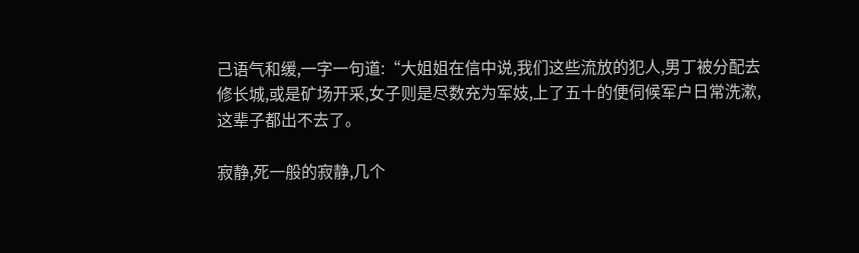己语气和缓,一字一句道:“大姐姐在信中说,我们这些流放的犯人,男丁被分配去修长城,或是矿场开采,女子则是尽数充为军妓,上了五十的便伺候军户日常洗漱,这辈子都出不去了。

寂静,死一般的寂静,几个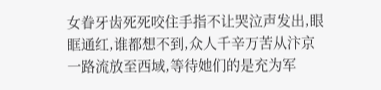女眷牙齿死死咬住手指不让哭泣声发出,眼眶通红,谁都想不到,众人千辛万苦从汴京一路流放至西域,等待她们的是充为军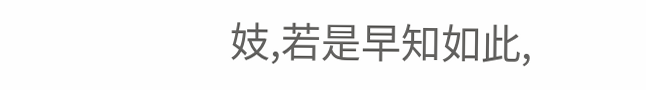妓,若是早知如此,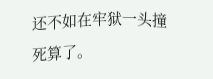还不如在牢狱一头撞死算了。